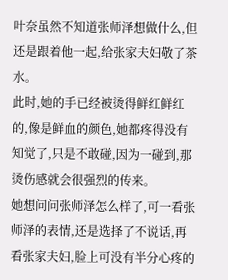叶奈虽然不知道张师泽想做什么,但还是跟着他一起,给张家夫妇敬了茶水。
此时,她的手已经被烫得鲜红鲜红的,像是鲜血的颜色,她都疼得没有知觉了,只是不敢碰,因为一碰到,那烫伤感就会很强烈的传来。
她想问问张师泽怎么样了,可一看张师泽的表情,还是选择了不说话,再看张家夫妇,脸上可没有半分心疼的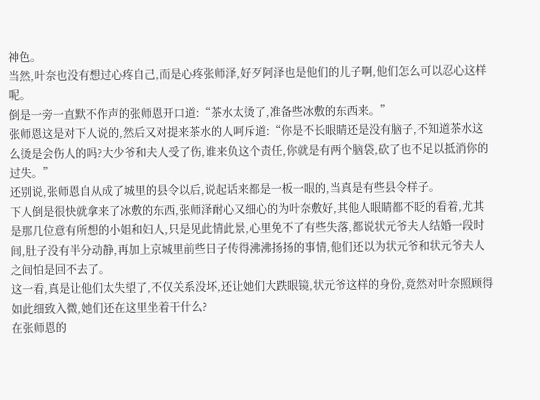神色。
当然,叶奈也没有想过心疼自己,而是心疼张师泽,好歹阿泽也是他们的儿子啊,他们怎么可以忍心这样呢。
倒是一旁一直默不作声的张师恩开口道:“茶水太烫了,准备些冰敷的东西来。”
张师恩这是对下人说的,然后又对提来茶水的人呵斥道:“你是不长眼睛还是没有脑子,不知道茶水这么烫是会伤人的吗?大少爷和夫人受了伤,谁来负这个责任,你就是有两个脑袋,砍了也不足以抵消你的过失。”
还别说,张师恩自从成了城里的县令以后,说起话来都是一板一眼的,当真是有些县令样子。
下人倒是很快就拿来了冰敷的东西,张师泽耐心又细心的为叶奈敷好,其他人眼睛都不眨的看着,尤其是那几位意有所想的小姐和妇人,只是见此情此景,心里免不了有些失落,都说状元爷夫人结婚一段时间,肚子没有半分动静,再加上京城里前些日子传得沸沸扬扬的事情,他们还以为状元爷和状元爷夫人之间怕是回不去了。
这一看,真是让他们太失望了,不仅关系没坏,还让她们大跌眼镜,状元爷这样的身份,竟然对叶奈照顾得如此细致入微,她们还在这里坐着干什么?
在张师恩的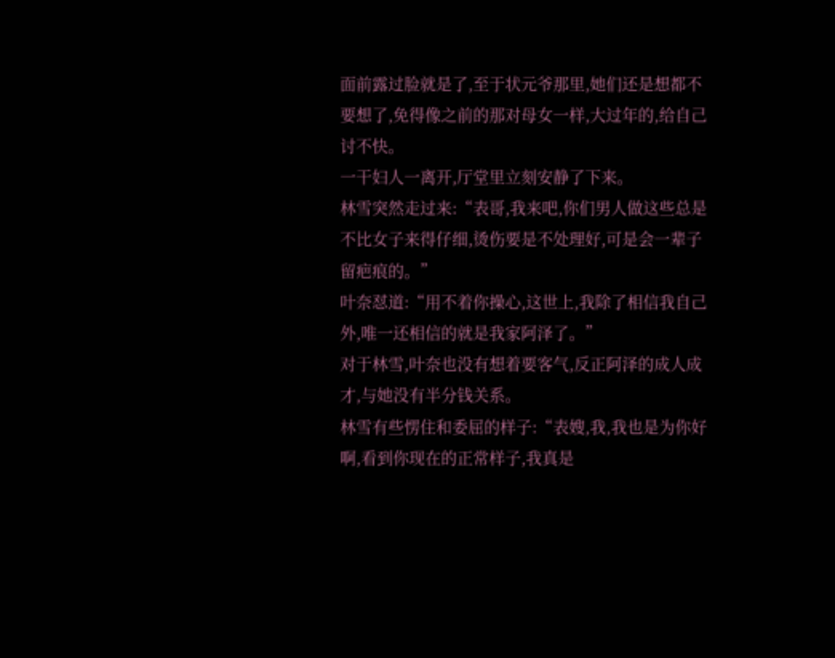面前露过脸就是了,至于状元爷那里,她们还是想都不要想了,免得像之前的那对母女一样,大过年的,给自己讨不快。
一干妇人一离开,厅堂里立刻安静了下来。
林雪突然走过来:“表哥,我来吧,你们男人做这些总是不比女子来得仔细,烫伤要是不处理好,可是会一辈子留疤痕的。”
叶奈怼道:“用不着你操心,这世上,我除了相信我自己外,唯一还相信的就是我家阿泽了。”
对于林雪,叶奈也没有想着要客气,反正阿泽的成人成才,与她没有半分钱关系。
林雪有些愣住和委屈的样子:“表嫂,我,我也是为你好啊,看到你现在的正常样子,我真是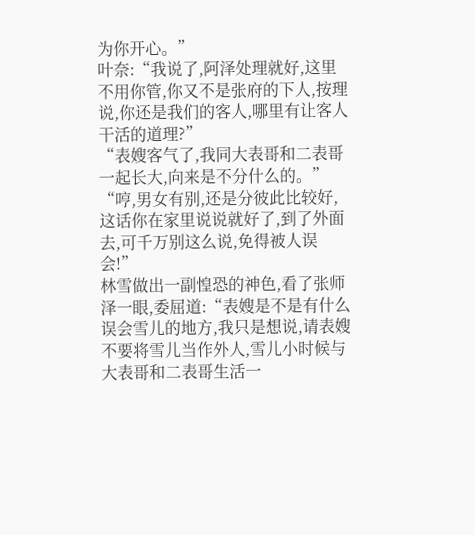为你开心。”
叶奈:“我说了,阿泽处理就好,这里不用你管,你又不是张府的下人,按理说,你还是我们的客人,哪里有让客人干活的道理?”
“表嫂客气了,我同大表哥和二表哥一起长大,向来是不分什么的。”
“哼,男女有别,还是分彼此比较好,这话你在家里说说就好了,到了外面去,可千万别这么说,免得被人误会!”
林雪做出一副惶恐的神色,看了张师泽一眼,委屈道:“表嫂是不是有什么误会雪儿的地方,我只是想说,请表嫂不要将雪儿当作外人,雪儿小时候与大表哥和二表哥生活一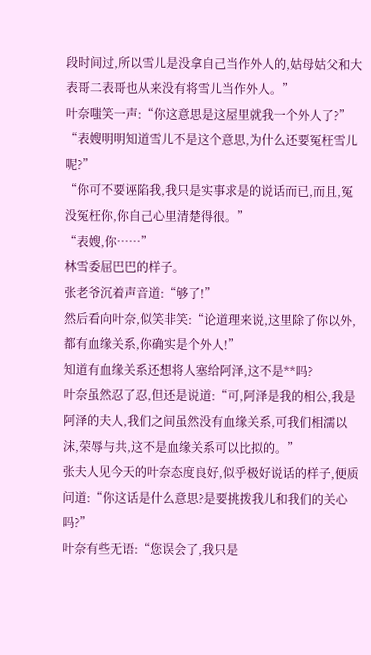段时间过,所以雪儿是没拿自己当作外人的,姑母姑父和大表哥二表哥也从来没有将雪儿当作外人。”
叶奈嗤笑一声:“你这意思是这屋里就我一个外人了?”
“表嫂明明知道雪儿不是这个意思,为什么还要冤枉雪儿呢?”
“你可不要诬陷我,我只是实事求是的说话而已,而且,冤没冤枉你,你自己心里清楚得很。”
“表嫂,你……”
林雪委屈巴巴的样子。
张老爷沉着声音道:“够了!”
然后看向叶奈,似笑非笑:“论道理来说,这里除了你以外,都有血缘关系,你确实是个外人!”
知道有血缘关系还想将人塞给阿泽,这不是**吗?
叶奈虽然忍了忍,但还是说道:“可,阿泽是我的相公,我是阿泽的夫人,我们之间虽然没有血缘关系,可我们相濡以沫,荣辱与共,这不是血缘关系可以比拟的。”
张夫人见今天的叶奈态度良好,似乎极好说话的样子,便质问道:“你这话是什么意思?是要挑拨我儿和我们的关心吗?”
叶奈有些无语:“您误会了,我只是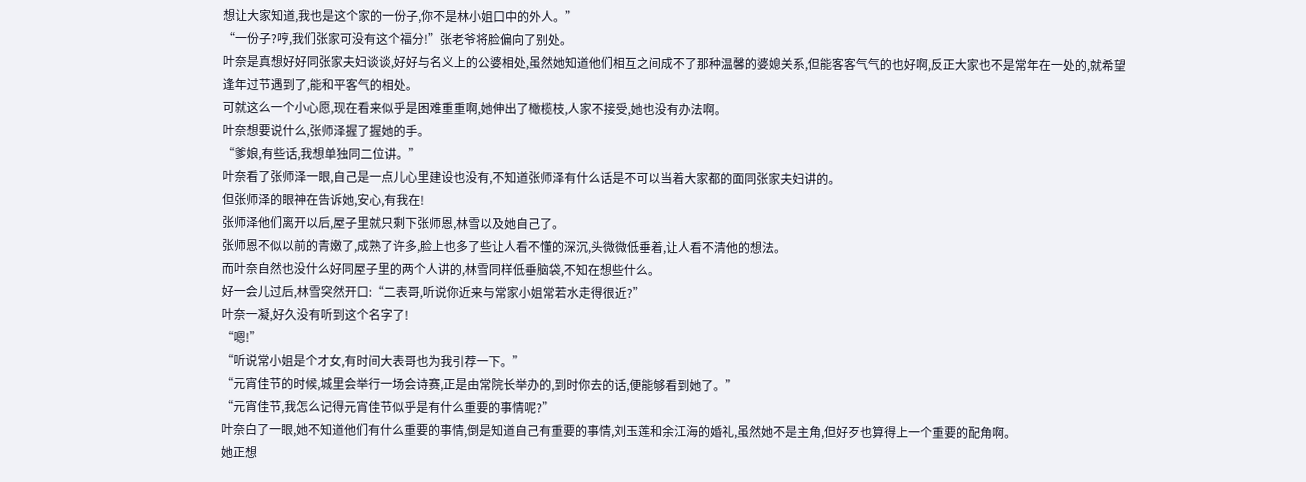想让大家知道,我也是这个家的一份子,你不是林小姐口中的外人。”
“一份子?哼,我们张家可没有这个福分!”张老爷将脸偏向了别处。
叶奈是真想好好同张家夫妇谈谈,好好与名义上的公婆相处,虽然她知道他们相互之间成不了那种温馨的婆媳关系,但能客客气气的也好啊,反正大家也不是常年在一处的,就希望逢年过节遇到了,能和平客气的相处。
可就这么一个小心愿,现在看来似乎是困难重重啊,她伸出了橄榄枝,人家不接受,她也没有办法啊。
叶奈想要说什么,张师泽握了握她的手。
“爹娘,有些话,我想单独同二位讲。”
叶奈看了张师泽一眼,自己是一点儿心里建设也没有,不知道张师泽有什么话是不可以当着大家都的面同张家夫妇讲的。
但张师泽的眼神在告诉她,安心,有我在!
张师泽他们离开以后,屋子里就只剩下张师恩,林雪以及她自己了。
张师恩不似以前的青嫩了,成熟了许多,脸上也多了些让人看不懂的深沉,头微微低垂着,让人看不清他的想法。
而叶奈自然也没什么好同屋子里的两个人讲的,林雪同样低垂脑袋,不知在想些什么。
好一会儿过后,林雪突然开口:“二表哥,听说你近来与常家小姐常若水走得很近?”
叶奈一凝,好久没有听到这个名字了!
“嗯!”
“听说常小姐是个才女,有时间大表哥也为我引荐一下。”
“元宵佳节的时候,城里会举行一场会诗赛,正是由常院长举办的,到时你去的话,便能够看到她了。”
“元宵佳节,我怎么记得元宵佳节似乎是有什么重要的事情呢?”
叶奈白了一眼,她不知道他们有什么重要的事情,倒是知道自己有重要的事情,刘玉莲和余江海的婚礼,虽然她不是主角,但好歹也算得上一个重要的配角啊。
她正想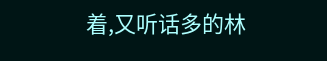着,又听话多的林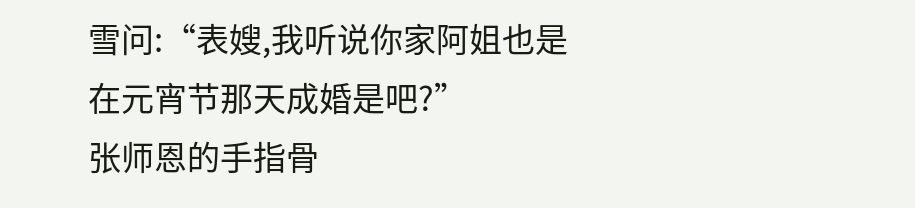雪问:“表嫂,我听说你家阿姐也是在元宵节那天成婚是吧?”
张师恩的手指骨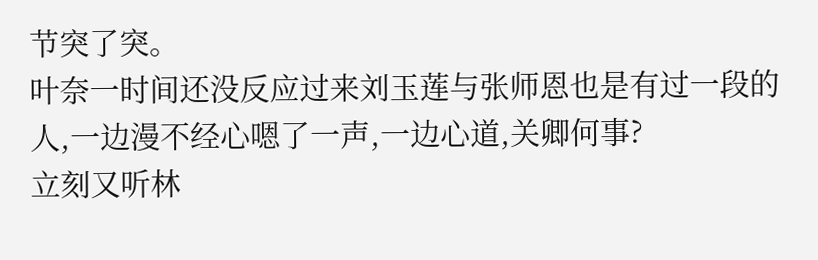节突了突。
叶奈一时间还没反应过来刘玉莲与张师恩也是有过一段的人,一边漫不经心嗯了一声,一边心道,关卿何事?
立刻又听林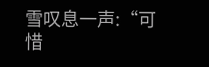雪叹息一声:“可惜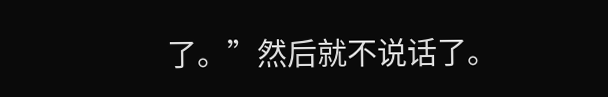了。”然后就不说话了。